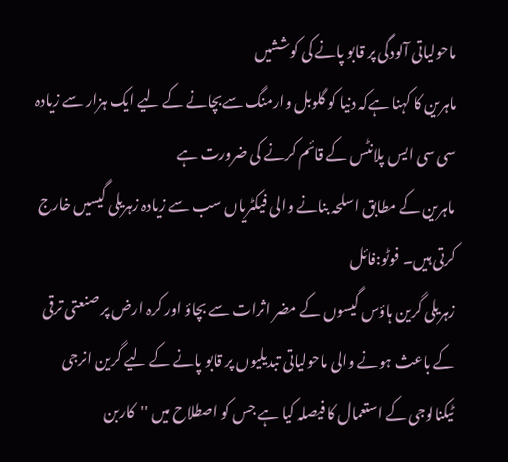ماحولیاتی آلودگی پر قابو پانے کی کوششیں
ماہرین کا کہنا ہےکہ دنیا کو گلوبل وارمنگ سےبچانے کے لیے ایک ہزار سے زیادہ سی سی ایس پلانٹس کے قائم کرنے کی ضرورت ہے
ماہرین کے مطابق اسلحہ بنانے والی فیکٹریاں سب سے زیادہ زہریلی گیسیں خارج کرتی ہیں۔ فوٹو:فائل
زہریلی گرین ہاؤس گیسوں کے مضر اثرات سے بچاؤ اور کرہ ارض پر صنعتی ترقی کے باعث ہونے والی ماحولیاتی تبدیلیوں پر قابو پانے کے لیے گرین انرجی ٹیکنالوجی کے استعمال کا فیصلہ کیا ہے جس کو اصطلاح میں ''کاربن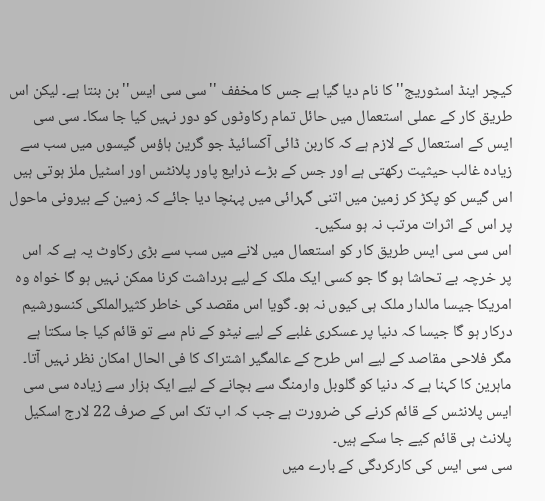کیچر اینڈ اسٹوریج'' کا نام دیا گیا ہے جس کا مخفف ''سی سی ایس'' بن بنتا ہے۔ لیکن اس طریق کار کے عملی استعمال میں حائل تمام رکاوٹوں کو دور نہیں کیا جا سکا۔ سی سی ایس کے استعمال کے لازم ہے کہ کاربن ڈائی آکسائیڈ جو گرین ہاؤس گیسوں میں سب سے زیادہ غالب حیثیت رکھتی ہے اور جس کے بڑے ذرایع پاور پلانٹس اور اسٹیل ملز ہوتی ہیں اس گیس کو پکڑ کر زمین میں اتنی گہرائی میں پہنچا دیا جائے کہ زمین کے بیرونی ماحول پر اس کے اثرات مرتب نہ ہو سکیں۔
اس سی سی ایس طریق کار کو استعمال میں لانے میں سب سے بڑی رکاوٹ یہ ہے کہ اس پر خرچہ بے تحاشا ہو گا جو کسی ایک ملک کے لیے برداشت کرنا ممکن نہیں ہو گا خواہ وہ امریکا جیسا مالدار ملک ہی کیوں نہ ہو۔ گویا اس مقصد کی خاطر کثیرالملکی کنسورشیم درکار ہو گا جیسا کہ دنیا پر عسکری غلبے کے لیے نیٹو کے نام سے تو قائم کیا جا سکتا ہے مگر فلاحی مقاصد کے لیے اس طرح کے عالمگیر اشتراک کا فی الحال امکان نظر نہیں آتا۔ ماہرین کا کہنا ہے کہ دنیا کو گلوبل وارمنگ سے بچانے کے لیے ایک ہزار سے زیادہ سی سی ایس پلانٹس کے قائم کرنے کی ضرورت ہے جب کہ اب تک اس کے صرف 22 لارج اسکیل پلانٹ ہی قائم کیے جا سکے ہیں۔
سی سی ایس کی کارکردگی کے بارے میں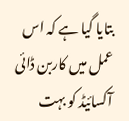بتایا گیا ہے کہ اس عمل میں کاربن ڈائی آکسائیڈ کو بہت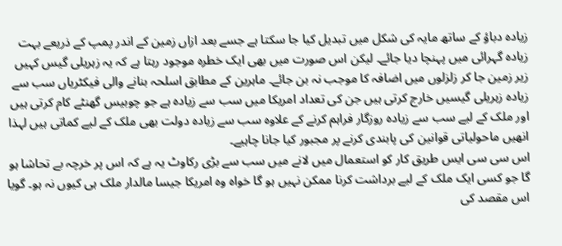زیادہ دباؤ کے ساتھ مایہ کی شکل میں تبدیل کیا جا سکتا ہے جسے بعد ازاں زمین کے اندر پمپ کے ذریعے بہت زیادہ گہرائی میں پہنچا دیا جائے۔ لیکن اس صورت میں بھی ایک خطرہ موجود رہتا ہے کہ یہ زہریلی گیس کہیں زیر زمین جا کر زلزلوں میں اضافہ کا موجب نہ بن جائے۔ ماہرین کے مطابق اسلحہ بنانے والی فیکٹریاں سب سے زیادہ زہریلی گیسیں خارج کرتی ہیں جن کی تعداد امریکا میں سب سے زیادہ ہے جو چوبیس گھنٹے کام کرتی ہیں اور ملک کے لیے سب سے زیادہ روزگار فراہم کرنے کے علاوہ سب سے زیادہ دولت بھی ملک کے لیے کماتی ہیں لہذا انھیں ماحولیاتی قوانین کی پابندی کرنے پر مجبور کیا جانا چاہیے۔
اس سی سی ایس طریق کار کو استعمال میں لانے میں سب سے بڑی رکاوٹ یہ ہے کہ اس پر خرچہ بے تحاشا ہو گا جو کسی ایک ملک کے لیے برداشت کرنا ممکن نہیں ہو گا خواہ وہ امریکا جیسا مالدار ملک ہی کیوں نہ ہو۔ گویا اس مقصد کی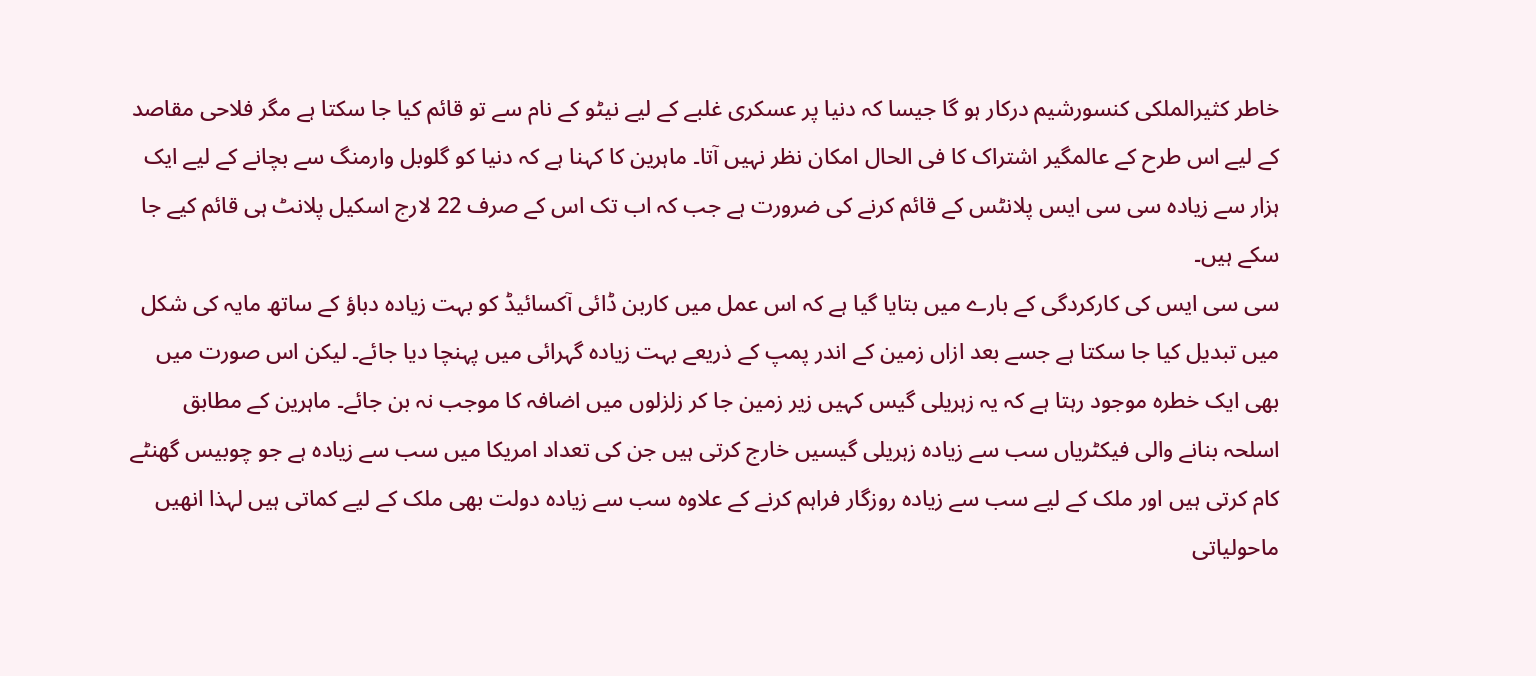خاطر کثیرالملکی کنسورشیم درکار ہو گا جیسا کہ دنیا پر عسکری غلبے کے لیے نیٹو کے نام سے تو قائم کیا جا سکتا ہے مگر فلاحی مقاصد کے لیے اس طرح کے عالمگیر اشتراک کا فی الحال امکان نظر نہیں آتا۔ ماہرین کا کہنا ہے کہ دنیا کو گلوبل وارمنگ سے بچانے کے لیے ایک ہزار سے زیادہ سی سی ایس پلانٹس کے قائم کرنے کی ضرورت ہے جب کہ اب تک اس کے صرف 22 لارج اسکیل پلانٹ ہی قائم کیے جا سکے ہیں۔
سی سی ایس کی کارکردگی کے بارے میں بتایا گیا ہے کہ اس عمل میں کاربن ڈائی آکسائیڈ کو بہت زیادہ دباؤ کے ساتھ مایہ کی شکل میں تبدیل کیا جا سکتا ہے جسے بعد ازاں زمین کے اندر پمپ کے ذریعے بہت زیادہ گہرائی میں پہنچا دیا جائے۔ لیکن اس صورت میں بھی ایک خطرہ موجود رہتا ہے کہ یہ زہریلی گیس کہیں زیر زمین جا کر زلزلوں میں اضافہ کا موجب نہ بن جائے۔ ماہرین کے مطابق اسلحہ بنانے والی فیکٹریاں سب سے زیادہ زہریلی گیسیں خارج کرتی ہیں جن کی تعداد امریکا میں سب سے زیادہ ہے جو چوبیس گھنٹے کام کرتی ہیں اور ملک کے لیے سب سے زیادہ روزگار فراہم کرنے کے علاوہ سب سے زیادہ دولت بھی ملک کے لیے کماتی ہیں لہذا انھیں ماحولیاتی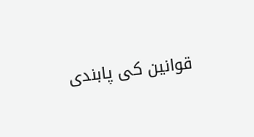قوانین کی پابندی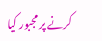کرنے پر مجبور کیا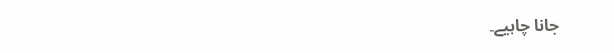جانا چاہیے۔